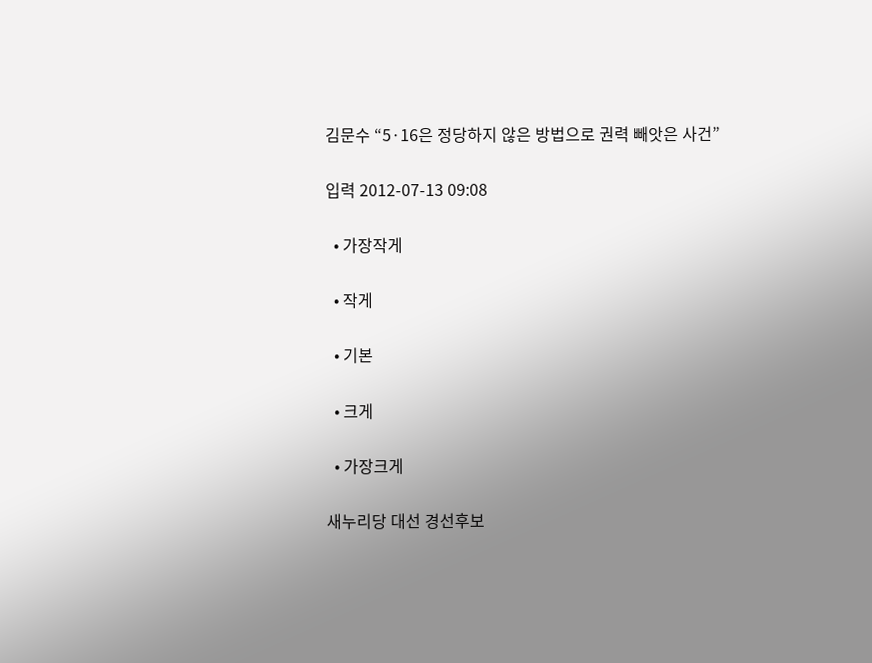김문수 “5·16은 정당하지 않은 방법으로 권력 빼앗은 사건”

입력 2012-07-13 09:08

  • 가장작게

  • 작게

  • 기본

  • 크게

  • 가장크게

새누리당 대선 경선후보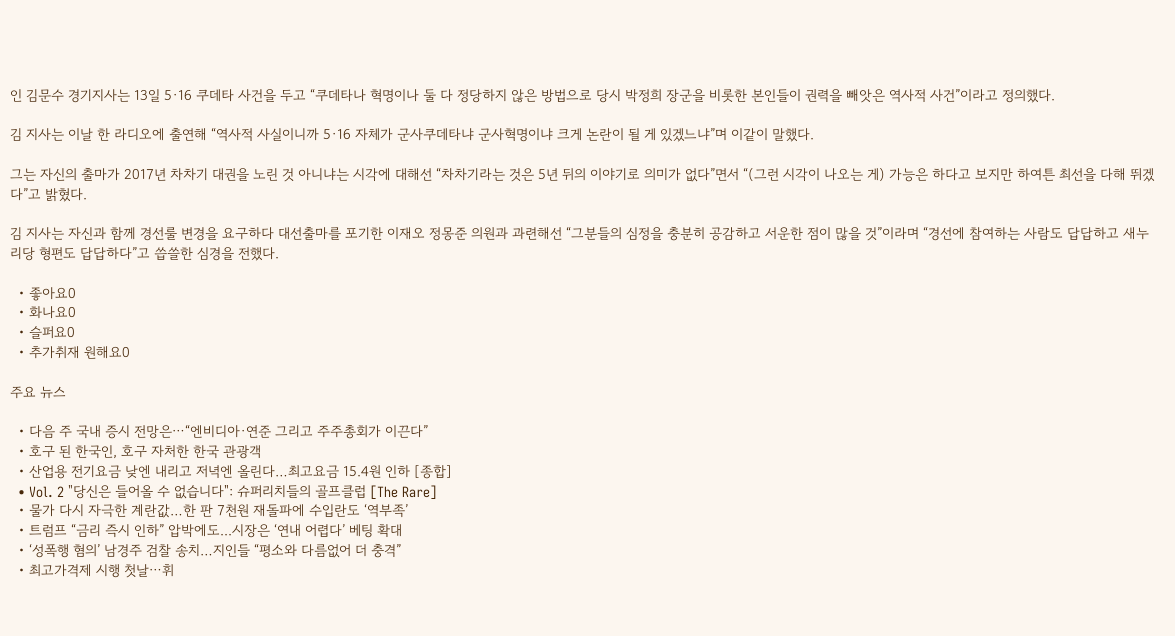인 김문수 경기지사는 13일 5·16 쿠데타 사건을 두고 “쿠데타나 혁명이나 둘 다 정당하지 않은 방법으로 당시 박정희 장군을 비롯한 본인들이 권력을 빼앗은 역사적 사건”이라고 정의했다.

김 지사는 이날 한 라디오에 출연해 “역사적 사실이니까 5·16 자체가 군사쿠데타냐 군사혁명이냐 크게 논란이 될 게 있겠느냐”며 이같이 말했다.

그는 자신의 출마가 2017년 차차기 대권을 노린 것 아니냐는 시각에 대해선 “차차기라는 것은 5년 뒤의 이야기로 의미가 없다”면서 “(그런 시각이 나오는 게) 가능은 하다고 보지만 하여튼 최선을 다해 뛰겠다”고 밝혔다.

김 지사는 자신과 함께 경선룰 변경을 요구하다 대선출마를 포기한 이재오 정몽준 의원과 과련해선 “그분들의 심정을 충분히 공감하고 서운한 점이 많을 것”이라며 “경선에 참여하는 사람도 답답하고 새누리당 형편도 답답하다”고 씁쓸한 심경을 전했다.

  • 좋아요0
  • 화나요0
  • 슬퍼요0
  • 추가취재 원해요0

주요 뉴스

  • 다음 주 국내 증시 전망은⋯“엔비디아·연준 그리고 주주총회가 이끈다”
  • 호구 된 한국인, 호구 자처한 한국 관광객
  • 산업용 전기요금 낮엔 내리고 저녁엔 올린다…최고요금 15.4원 인하 [종합]
  • Vol. 2 "당신은 들어올 수 없습니다": 슈퍼리치들의 골프클럽 [The Rare]
  • 물가 다시 자극한 계란값…한 판 7천원 재돌파에 수입란도 ‘역부족’
  • 트럼프 “금리 즉시 인하” 압박에도...시장은 ‘연내 어렵다’ 베팅 확대
  • ‘성폭행 혐의’ 남경주 검찰 송치…지인들 “평소와 다름없어 더 충격”
  • 최고가격제 시행 첫날⋯휘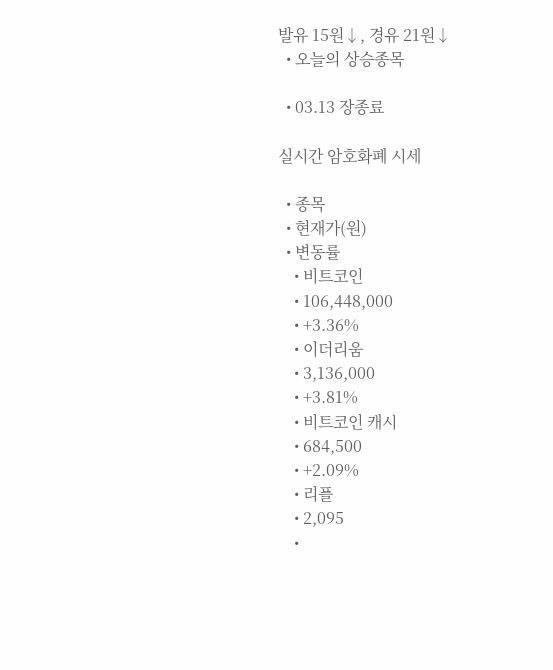발유 15원↓, 경유 21원↓
  • 오늘의 상승종목

  • 03.13 장종료

실시간 암호화폐 시세

  • 종목
  • 현재가(원)
  • 변동률
    • 비트코인
    • 106,448,000
    • +3.36%
    • 이더리움
    • 3,136,000
    • +3.81%
    • 비트코인 캐시
    • 684,500
    • +2.09%
    • 리플
    • 2,095
    •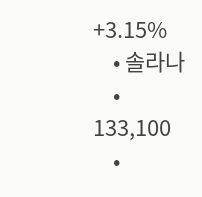+3.15%
    • 솔라나
    • 133,100
    •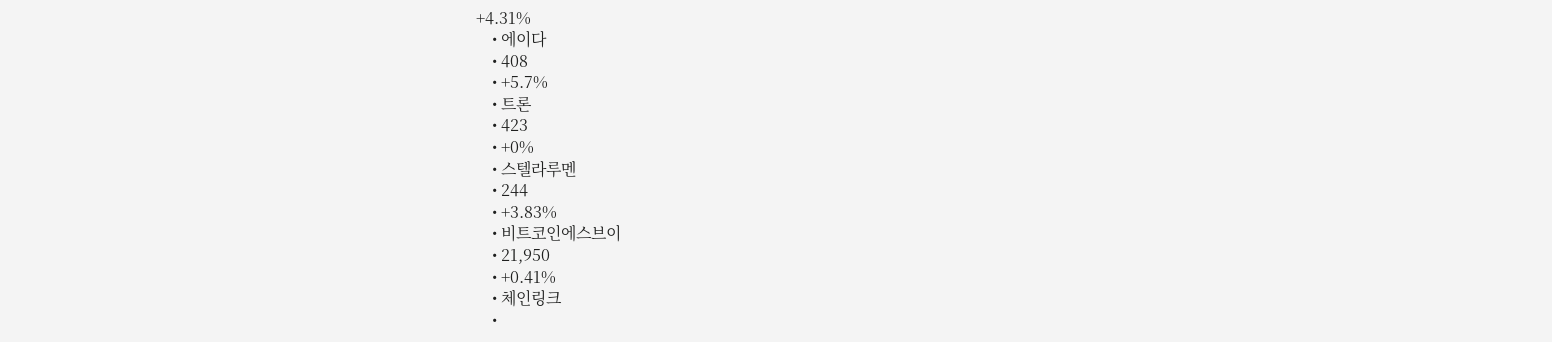+4.31%
    • 에이다
    • 408
    • +5.7%
    • 트론
    • 423
    • +0%
    • 스텔라루멘
    • 244
    • +3.83%
    • 비트코인에스브이
    • 21,950
    • +0.41%
    • 체인링크
    •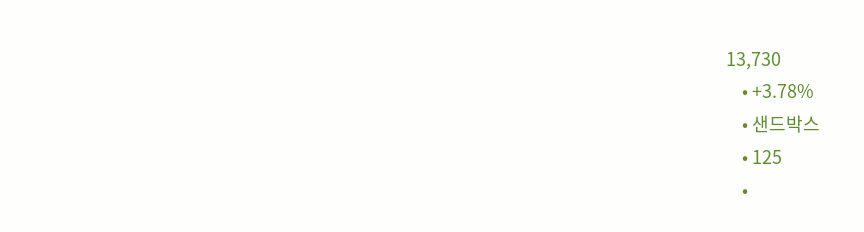13,730
    • +3.78%
    • 샌드박스
    • 125
    •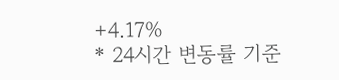+4.17%
* 24시간 변동률 기준